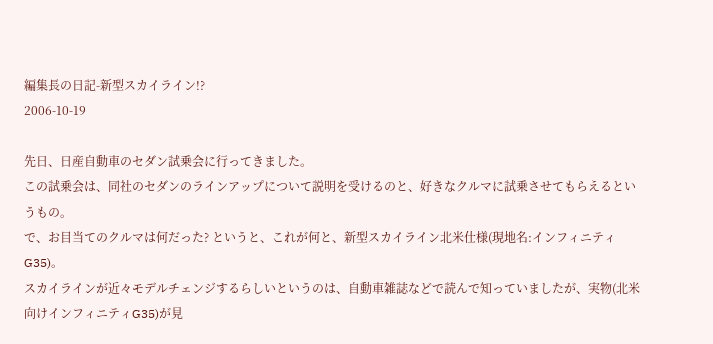編集長の日記-新型スカイライン!?
2006-10-19

先日、日産自動車のセダン試乗会に行ってきました。
この試乗会は、同社のセダンのラインアップについて説明を受けるのと、好きなクルマに試乗させてもらえるというもの。
で、お目当てのクルマは何だった? というと、これが何と、新型スカイライン北米仕様(現地名:インフィニティG35)。
スカイラインが近々モデルチェンジするらしいというのは、自動車雑誌などで読んで知っていましたが、実物(北米向けインフィニティG35)が見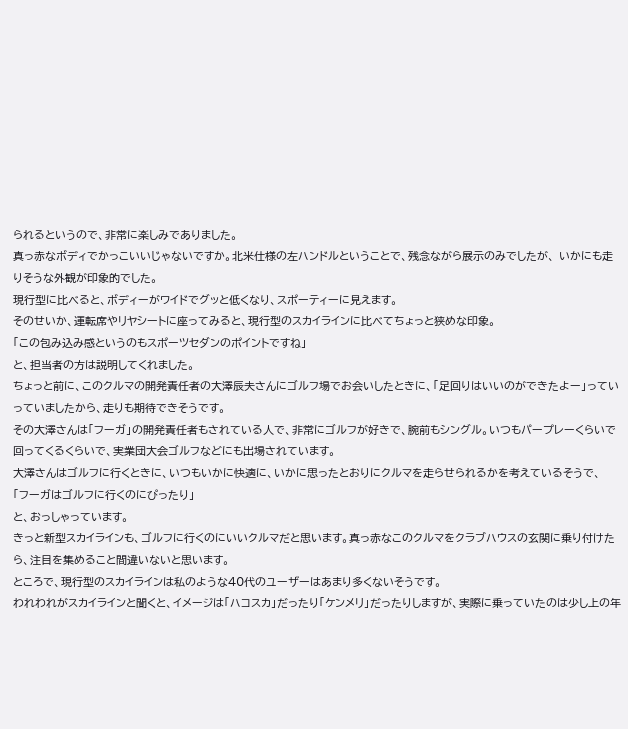られるというので、非常に楽しみでありました。
真っ赤なボディでかっこいいじゃないですか。北米仕様の左ハンドルということで、残念ながら展示のみでしたが、 いかにも走りそうな外観が印象的でした。
現行型に比べると、ボディーがワイドでグッと低くなり、スポーティーに見えます。
そのせいか、運転席やリヤシートに座ってみると、現行型のスカイラインに比べてちょっと狭めな印象。
「この包み込み感というのもスポーツセダンのポイントですね」
と、担当者の方は説明してくれました。
ちょっと前に、このクルマの開発責任者の大澤辰夫さんにゴルフ場でお会いしたときに、「足回りはいいのができたよー」っていっていましたから、走りも期待できそうです。
その大澤さんは「フーガ」の開発責任者もされている人で、非常にゴルフが好きで、腕前もシングル。いつもパープレーくらいで回ってくるくらいで、実業団大会ゴルフなどにも出場されています。
大澤さんはゴルフに行くときに、いつもいかに快適に、いかに思ったとおりにクルマを走らせられるかを考えているそうで、
「フーガはゴルフに行くのにぴったり」
と、おっしゃっています。
きっと新型スカイラインも、ゴルフに行くのにいいクルマだと思います。真っ赤なこのクルマをクラブハウスの玄関に乗り付けたら、注目を集めること間違いないと思います。
ところで、現行型のスカイラインは私のような40代のユーザーはあまり多くないそうです。
われわれがスカイラインと聞くと、イメージは「ハコスカ」だったり「ケンメリ」だったりしますが、実際に乗っていたのは少し上の年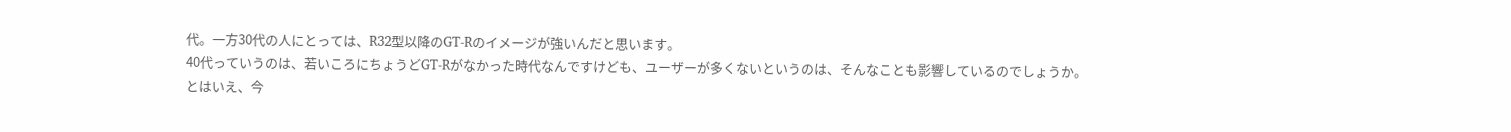代。一方30代の人にとっては、R32型以降のGT-Rのイメージが強いんだと思います。
40代っていうのは、若いころにちょうどGT-Rがなかった時代なんですけども、ユーザーが多くないというのは、そんなことも影響しているのでしょうか。
とはいえ、今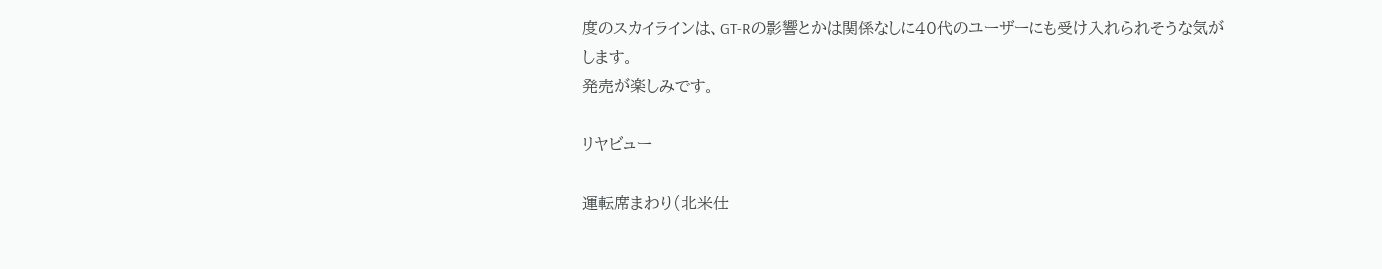度のスカイラインは、GT-Rの影響とかは関係なしに40代のユーザーにも受け入れられそうな気がします。
発売が楽しみです。

リヤビュー

運転席まわり(北米仕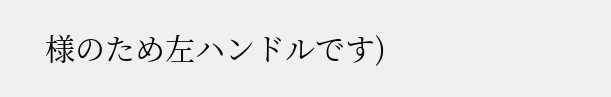様のため左ハンドルです)